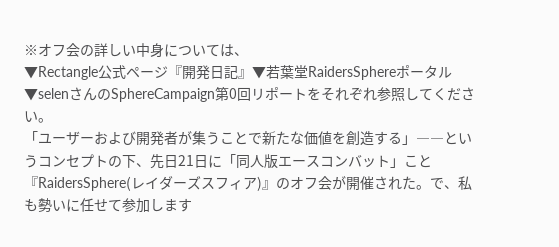※オフ会の詳しい中身については、
▼Rectangle公式ページ『開発日記』▼若葉堂RaidersSphereポータル▼selenさんのSphereCampaign第0回リポートをそれぞれ参照してください。
「ユーザーおよび開発者が集うことで新たな価値を創造する」――というコンセプトの下、先日21日に「同人版エースコンバット」こと『RaidersSphere(レイダーズスフィア)』のオフ会が開催された。で、私も勢いに任せて参加します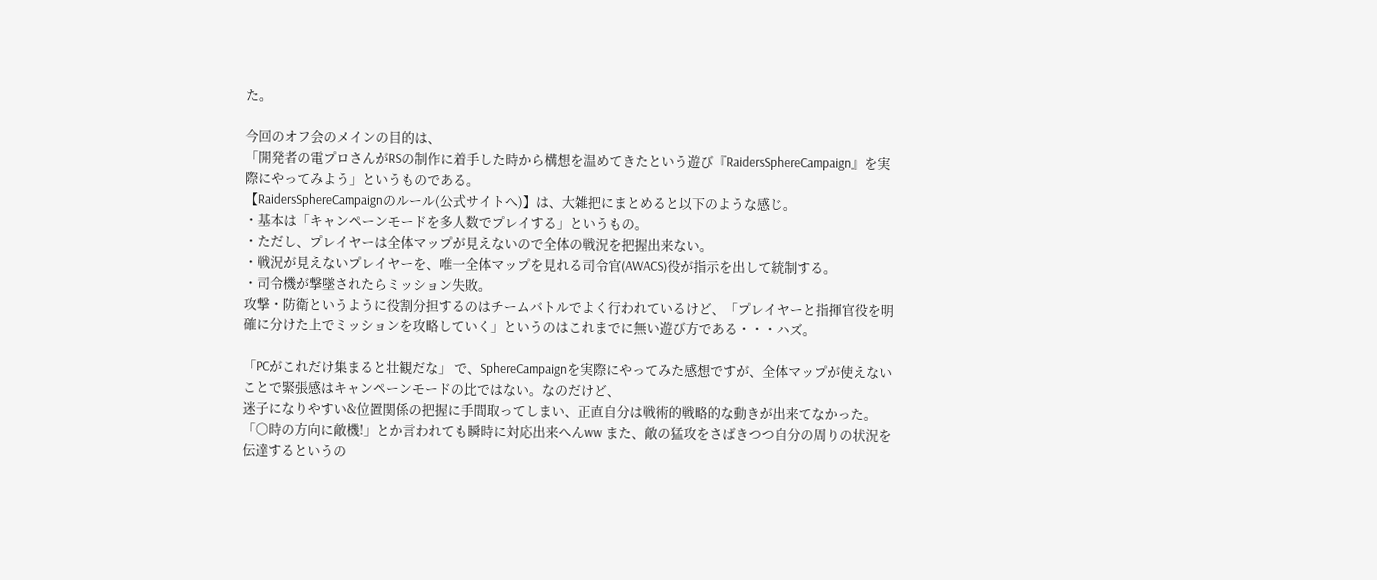た。

今回のオフ会のメインの目的は、
「開発者の電プロさんがRSの制作に着手した時から構想を温めてきたという遊び『RaidersSphereCampaign』を実際にやってみよう」というものである。
【RaidersSphereCampaignのルール(公式サイトへ)】は、大雑把にまとめると以下のような感じ。
・基本は「キャンペーンモードを多人数でプレイする」というもの。
・ただし、プレイヤーは全体マップが見えないので全体の戦況を把握出来ない。
・戦況が見えないプレイヤーを、唯一全体マップを見れる司令官(AWACS)役が指示を出して統制する。
・司令機が撃墜されたらミッション失敗。
攻撃・防衛というように役割分担するのはチームバトルでよく行われているけど、「プレイヤーと指揮官役を明確に分けた上でミッションを攻略していく」というのはこれまでに無い遊び方である・・・ハズ。

「PCがこれだけ集まると壮観だな」 で、SphereCampaignを実際にやってみた感想ですが、全体マップが使えないことで緊張感はキャンペーンモードの比ではない。なのだけど、
迷子になりやすい&位置関係の把握に手間取ってしまい、正直自分は戦術的戦略的な動きが出来てなかった。「〇時の方向に敵機!」とか言われても瞬時に対応出来へんww また、敵の猛攻をさばきつつ自分の周りの状況を伝達するというの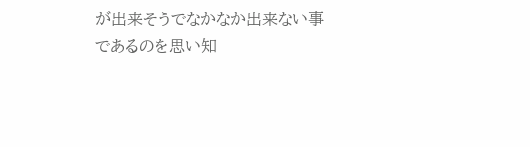が出来そうでなかなか出来ない事であるのを思い知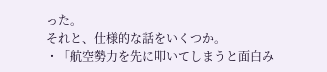った。
それと、仕様的な話をいくつか。
・「航空勢力を先に叩いてしまうと面白み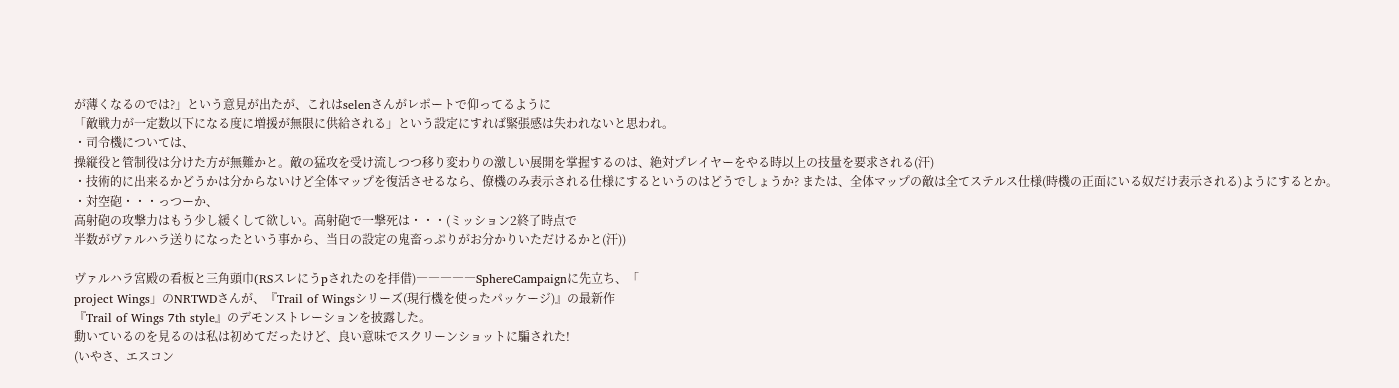が薄くなるのでは?」という意見が出たが、これはselenさんがレポートで仰ってるように
「敵戦力が一定数以下になる度に増援が無限に供給される」という設定にすれば緊張感は失われないと思われ。
・司令機については、
操縦役と管制役は分けた方が無難かと。敵の猛攻を受け流しつつ移り変わりの激しい展開を掌握するのは、絶対プレイヤーをやる時以上の技量を要求される(汗)
・技術的に出来るかどうかは分からないけど全体マップを復活させるなら、僚機のみ表示される仕様にするというのはどうでしょうか? または、全体マップの敵は全てステルス仕様(時機の正面にいる奴だけ表示される)ようにするとか。
・対空砲・・・っつーか、
高射砲の攻撃力はもう少し緩くして欲しい。高射砲で一撃死は・・・(ミッション2終了時点で
半数がヴァルハラ送りになったという事から、当日の設定の鬼畜っぷりがお分かりいただけるかと(汗))

ヴァルハラ宮殿の看板と三角頭巾(RSスレにうpされたのを拝借)―――――SphereCampaignに先立ち、「
project Wings」のNRTWDさんが、『Trail of Wingsシリーズ(現行機を使ったパッケージ)』の最新作
『Trail of Wings 7th style』のデモンストレーションを披露した。
動いているのを見るのは私は初めてだったけど、良い意味でスクリーンショットに騙された!
(いやさ、エスコン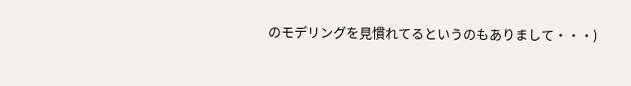のモデリングを見慣れてるというのもありまして・・・)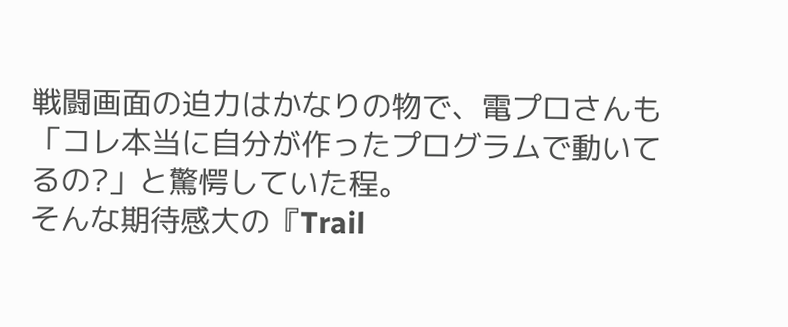戦闘画面の迫力はかなりの物で、電プロさんも
「コレ本当に自分が作ったプログラムで動いてるの?」と驚愕していた程。
そんな期待感大の『Trail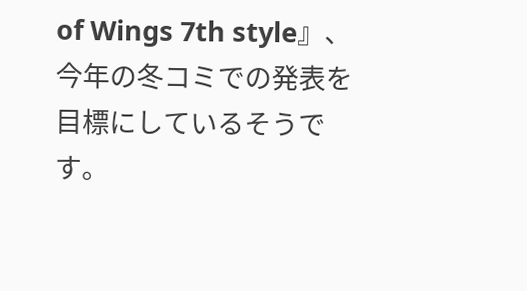of Wings 7th style』、今年の冬コミでの発表を目標にしているそうです。